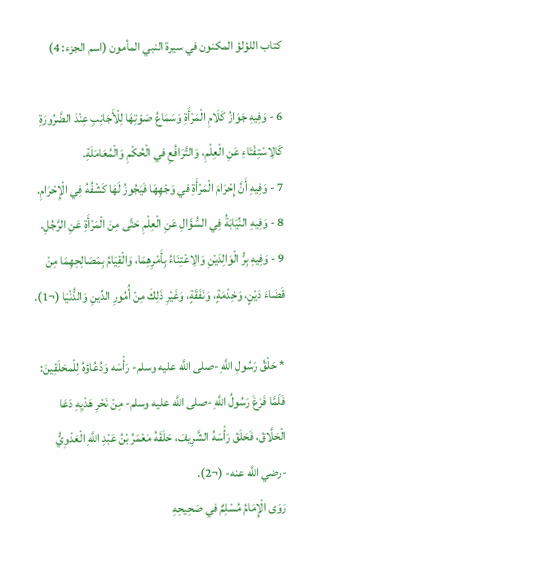كتاب اللؤلؤ المكنون في سيرة النبي المأمون (اسم الجزء: 4)

6 - وَفِيهِ جَوَازُ كَلَامِ الْمَرْأَةِ وَسَمَاعُ صَوْتِهَا لِلْأَجَانِبِ عِنْدَ الضَّرُورَةِ كَالِاسْتِفْتَاءِ عَنِ الْعِلْمِ، وَالتَّرَافُعِ في الْحُكْمِ وَالْمُعَامَلَةِ.
7 - وَفِيهِ أَنَّ إِحْرَامَ الْمَرْأَةِ في وَجْهِهَا فَيَجُوزُ لَهَا كَشْفُهُ فِي الْإِحْرَامِ.
8 - وَفِيهِ النِّيَابَةُ فِي السُّؤَالِ عَنِ الْعِلْمِ حَتَّى مِنَ الْمَرْأَةِ عَنِ الرَّجُلِ.
9 - وَفِيهِ بِرُّ الْوَالِدَيْنِ وَالِاعْتِنَاءُ بِأَمْرِهِمَا، وَالْقِيَامُ بِمَصَالِحِهِمَا مِنْ قَضَاءَ دَيْنٍ، وَخِدْمَةٍ، وَنَفَقَةٍ، وَغَيْرِ ذَلِكَ مِنْ أُمُورِ الدِّينِ وَالدُّنْيَا (¬1).

* حَلْقُ رَسُولِ اللَّهِ -صلى اللَّه عليه وسلم- رَأْسَه وَدُعُاؤهُ لِلْمحَلَقِينَ:
فَلَمَّا فَرَغَ رَسُولُ اللَّهِ -صلى اللَّه عليه وسلم- مِنْ نَحْرِ هَدْيِهِ دَعَا الْحَلَّاقَ، فَحَلَقَ رَأْسَهُ الشَّرِيفَ، حَلَقَهُ مَعْمَرُ بْنُ عَبْدِ اللَّهِ الْعَدْوِيُّ -رضي اللَّه عنه- (¬2).
رَوَى الْإِمَامُ مُسْلِمٌ في صَحِيحِهِ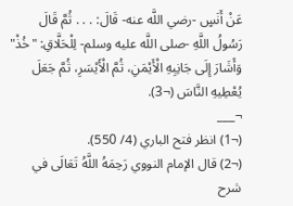عَنْ أَنَسٍ -رضي اللَّه عنه- قَالَ: . . . ثُمَّ قَالَ رَسُولُ اللَّهِ -صلى اللَّه عليه وسلم- لِلْحَلَّاقِ: "خُذْ" وَأَشَارَ إِلَى جَانِبِهِ الْأَيْمَنِ، ثُمَّ الْأَيْسَرِ، ثُمَّ جَعَلَ يُعْطِيهِ النَّاسَ (¬3).
¬___
(¬1) انظر فتح الباري (4/ 550).
(¬2) قال الإمام النووي رَحِمَهُ اللَّهُ تَعَالَى في شرح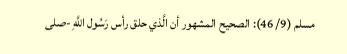مسلم (9/ 46): الصحيح المشهور أن الَّذي حلق رأس رَسُول اللَّهِ -صلى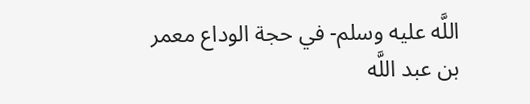اللَّه عليه وسلم- في حجة الوداع معمر بن عبد اللَّه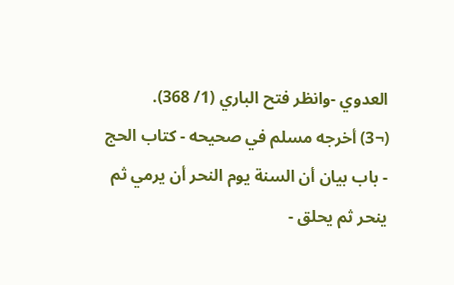العدوي -وانظر فتح الباري (1/ 368).
(¬3) أخرجه مسلم في صحيحه - كتاب الحج - باب بيان أن السنة يوم النحر أن يرمي ثم ينحر ثم يحلق -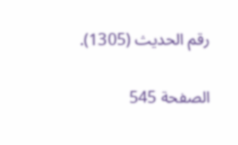رقم الحديث (1305).

الصفحة 545